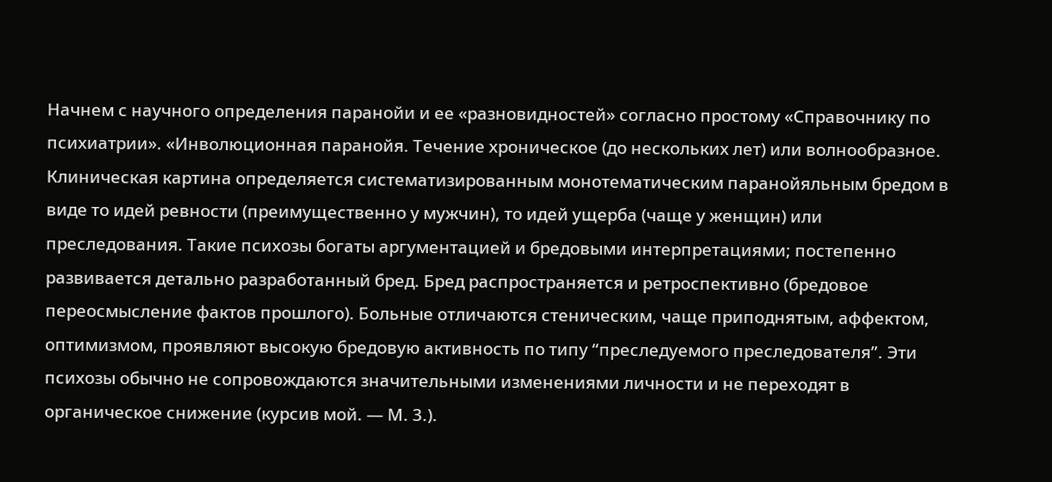Начнем с научного определения паранойи и ее «разновидностей» согласно простому «Справочнику по психиатрии». «Инволюционная паранойя. Течение хроническое (до нескольких лет) или волнообразное. Клиническая картина определяется систематизированным монотематическим паранойяльным бредом в виде то идей ревности (преимущественно у мужчин), то идей ущерба (чаще у женщин) или преследования. Такие психозы богаты аргументацией и бредовыми интерпретациями; постепенно развивается детально разработанный бред. Бред распространяется и ретроспективно (бредовое переосмысление фактов прошлого). Больные отличаются стеническим, чаще приподнятым, аффектом, оптимизмом, проявляют высокую бредовую активность по типу “преследуемого преследователя”. Эти психозы обычно не сопровождаются значительными изменениями личности и не переходят в органическое снижение (курсив мой. — М. 3.).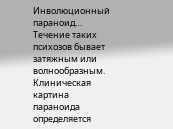Инволюционный параноид… Течение таких психозов бывает затяжным или волнообразным. Клиническая картина параноида определяется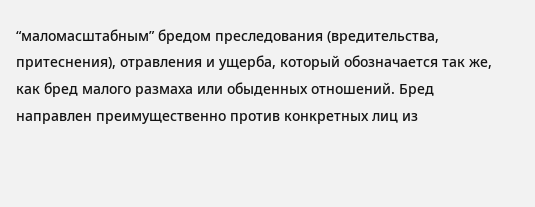“маломасштабным” бредом преследования (вредительства, притеснения), отравления и ущерба, который обозначается так же, как бред малого размаха или обыденных отношений. Бред направлен преимущественно против конкретных лиц из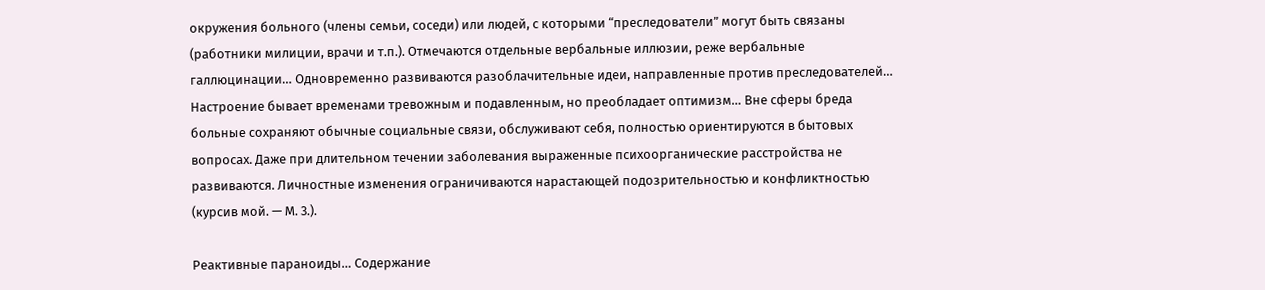окружения больного (члены семьи, соседи) или людей, с которыми “преследователи” могут быть связаны (работники милиции, врачи и т.п.). Отмечаются отдельные вербальные иллюзии, реже вербальные галлюцинации… Одновременно развиваются разоблачительные идеи, направленные против преследователей… Настроение бывает временами тревожным и подавленным, но преобладает оптимизм… Вне сферы бреда больные сохраняют обычные социальные связи, обслуживают себя, полностью ориентируются в бытовых вопросах. Даже при длительном течении заболевания выраженные психоорганические расстройства не развиваются. Личностные изменения ограничиваются нарастающей подозрительностью и конфликтностью (курсив мой. — М. 3.).

Реактивные параноиды… Содержание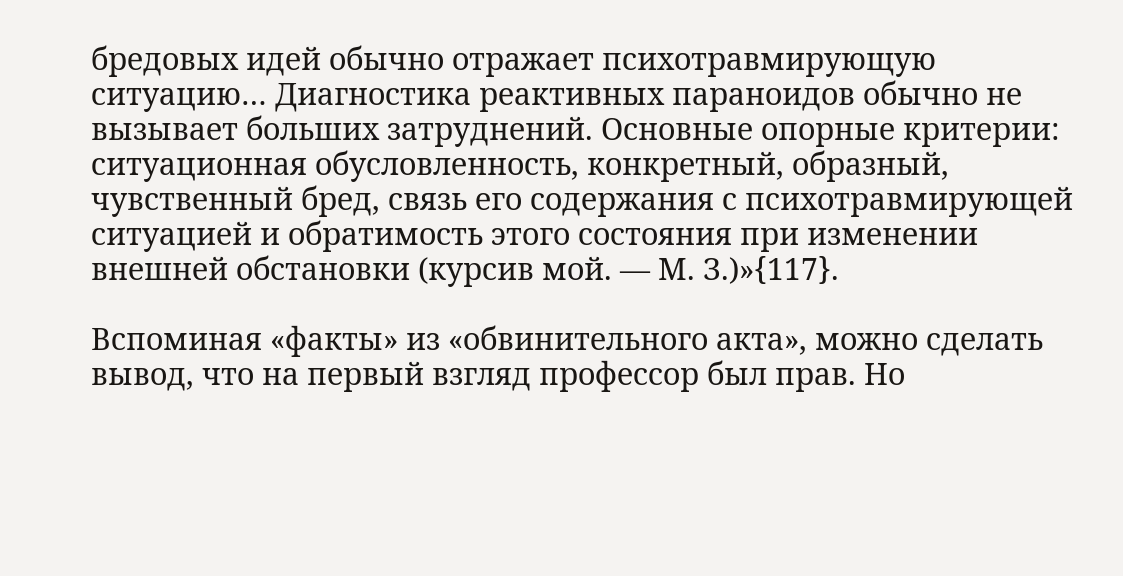бредовых идей обычно отражает психотравмирующую ситуацию… Диагностика реактивных параноидов обычно не вызывает больших затруднений. Основные опорные критерии: ситуационная обусловленность, конкретный, образный, чувственный бред, связь его содержания с психотравмирующей ситуацией и обратимость этого состояния при изменении внешней обстановки (курсив мой. — М. З.)»{117}.

Вспоминая «факты» из «обвинительного акта», можно сделать вывод, что на первый взгляд профессор был прав. Но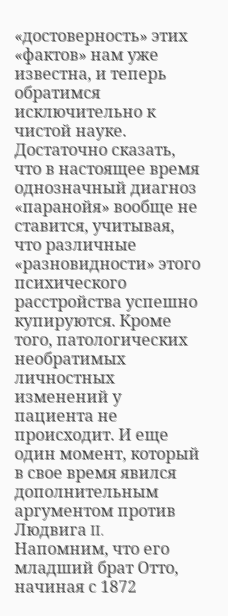«достоверность» этих «фактов» нам уже известна, и теперь обратимся исключительно к чистой науке. Достаточно сказать, что в настоящее время однозначный диагноз «паранойя» вообще не ставится, учитывая, что различные «разновидности» этого психического расстройства успешно купируются. Кроме того, патологических необратимых личностных изменений у пациента не происходит. И еще один момент, который в свое время явился дополнительным аргументом против Людвига II. Напомним, что его младший брат Отто, начиная с 1872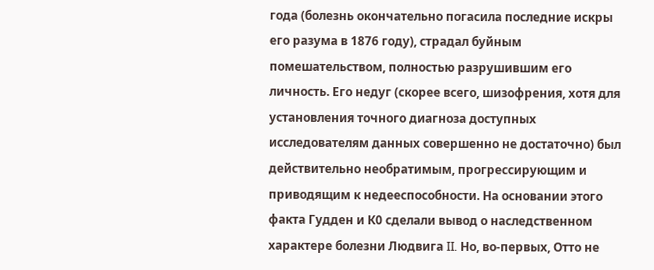года (болезнь окончательно погасила последние искры его разума в 1876 году), страдал буйным помешательством, полностью разрушившим его личность. Его недуг (скорее всего, шизофрения, хотя для установления точного диагноза доступных исследователям данных совершенно не достаточно) был действительно необратимым, прогрессирующим и приводящим к недееспособности. На основании этого факта Гудден и К0 сделали вывод о наследственном характере болезни Людвига II. Но, во-первых, Отто не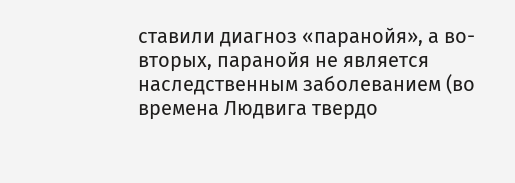ставили диагноз «паранойя», а во-вторых, паранойя не является наследственным заболеванием (во времена Людвига твердо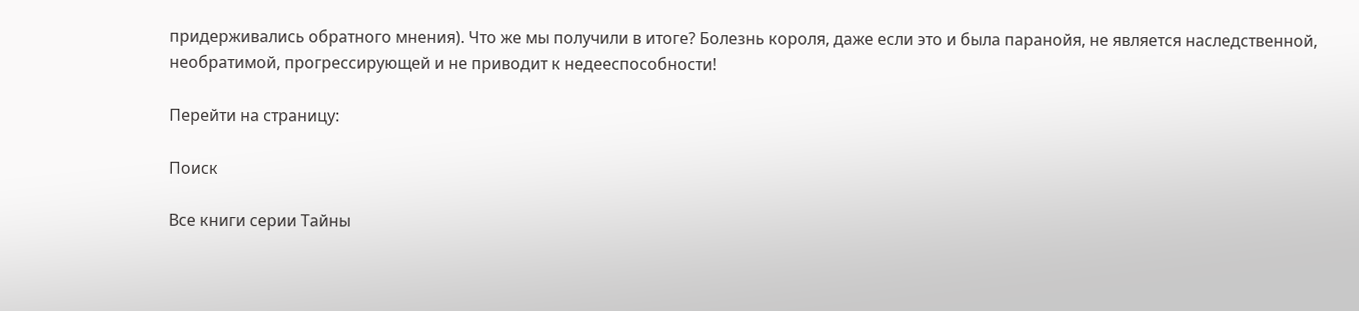придерживались обратного мнения). Что же мы получили в итоге? Болезнь короля, даже если это и была паранойя, не является наследственной, необратимой, прогрессирующей и не приводит к недееспособности!

Перейти на страницу:

Поиск

Все книги серии Тайны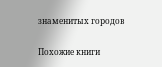знаменитых городов

Похожие книги